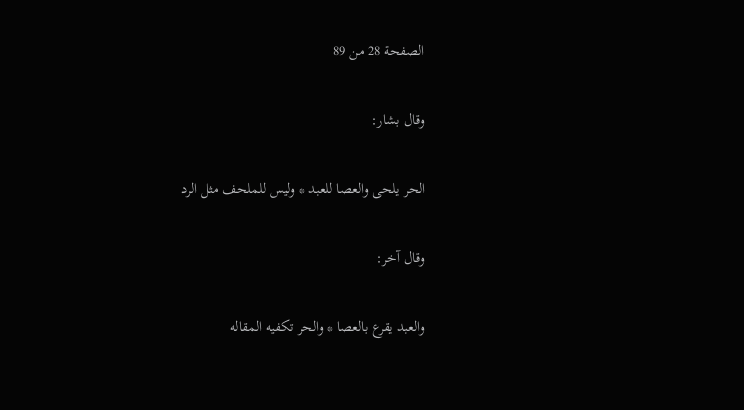الصفحة 28 من 89

وقال بشار:

الحر يلحى والعصا للعبد * وليس للملحف مثل الرد

وقال آخر:

والعبد يقرع بالعصا * والحر تكفيه المقاله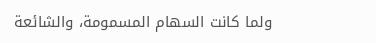ولما كانت السهام المسمومة، والشائعة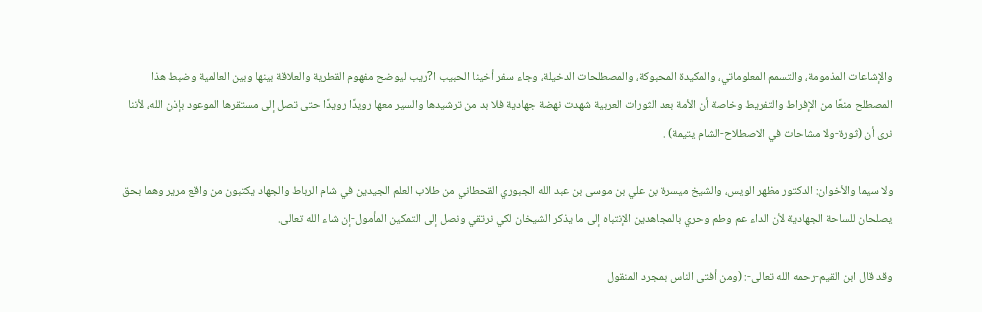والإشاعات المذمومة، والتسمم المعلوماتي، والمكيدة المحبوكة، والمصطلحات الدخيلة، وجاء سفر أخينا الحبيب ا?ريب ليوضح مفهوم القطرية والعلاقة بينها وبين العالمية وضبط هذا المصطلح منعًا من الإفراط والتفريط وخاصة أن الأمة بعد الثورات العربية شهدت نهضة جهادية فلا بد من ترشيدها والسير معها رويدًا رويدًا حتى تصل إلى مستقرها الموعود بإذن الله، لأننا نرى أن (ثورة-ولا مشاحات في الاصطلاح-الشام يتيمة) .

ولا سيما والأخوان: الدكتور مظهر الويس، والشيخ ميسرة بن علي بن موسى بن عبد الله الجبوري القحطاني من طلاب العلم الجيدين في شام الرباط والجهاد يكتبون من واقع مرير وهما بحق يصلحان للساحة الجهادية لأن الداء عم وطم وحري بالمجاهدين الإنتباه إلى ما يذكر الشيخان لكي نرتقي ونصل إلى التمكين المأمول-إن شاء الله تعالى.

وقد قال ابن القيم-رحمه الله تعالى-: (ومن أفتى الناس بمجرد المنقول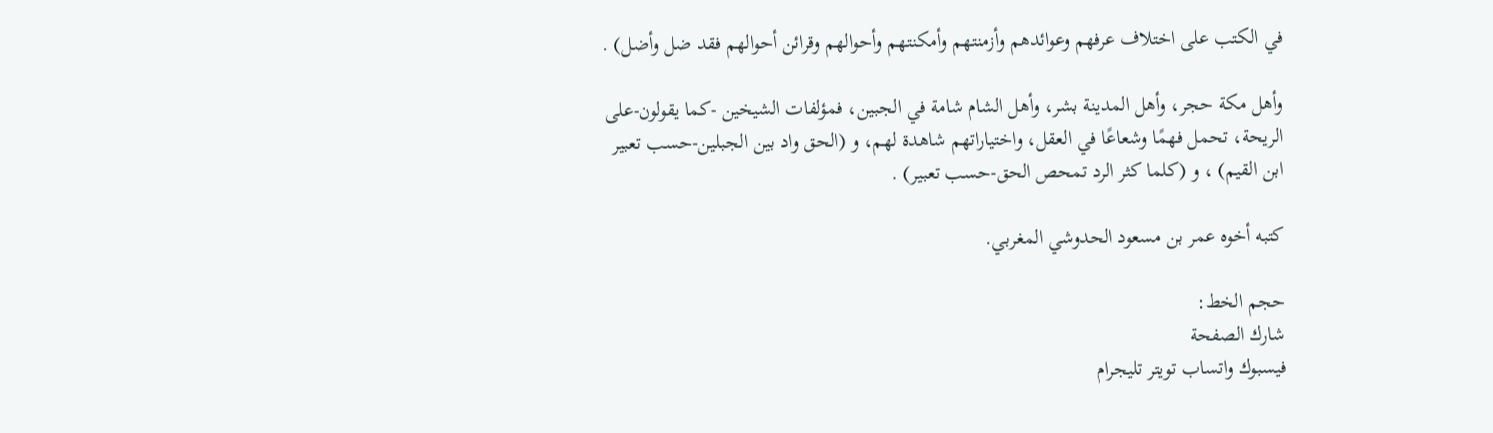في الكتب على اختلاف عرفهم وعوائدهم وأزمنتهم وأمكنتهم وأحوالهم وقرائن أحوالهم فقد ضل وأضل) .

وأهل مكة حجر، وأهل المدينة بشر، وأهل الشام شامة في الجبين، فمؤلفات الشيخين -كما يقولون-على الريحة، تحمل فهمًا وشعاعًا في العقل، واختياراتهم شاهدة لهم، و (الحق واد بين الجبلين-حسب تعبير ابن القيم) ، و (كلما كثر الرد تمحص الحق-حسب تعبير) .

كتبه أخوه عمر بن مسعود الحدوشي المغربي.

حجم الخط:
شارك الصفحة
فيسبوك واتساب تويتر تليجرام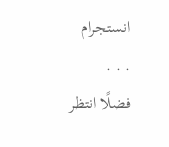انستجرام
. . .
فضلًا انتظر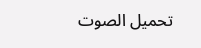تحميل الصوت